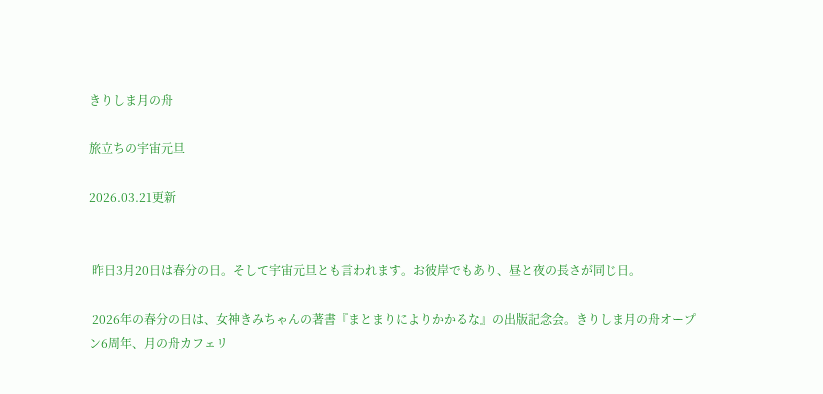きりしま月の舟

旅立ちの宇宙元旦

2026.03.21更新


 昨日3月20日は春分の日。そして宇宙元旦とも言われます。お彼岸でもあり、昼と夜の長さが同じ日。

 2026年の春分の日は、女神きみちゃんの著書『まとまりによりかかるな』の出版記念会。きりしま月の舟オープン6周年、月の舟カフェリ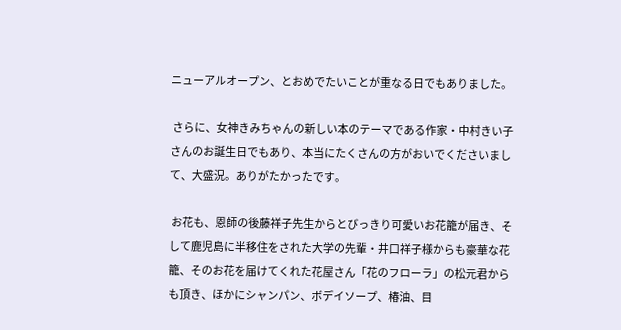ニューアルオープン、とおめでたいことが重なる日でもありました。

 さらに、女神きみちゃんの新しい本のテーマである作家・中村きい子さんのお誕生日でもあり、本当にたくさんの方がおいでくださいまして、大盛況。ありがたかったです。

 お花も、恩師の後藤祥子先生からとびっきり可愛いお花籠が届き、そして鹿児島に半移住をされた大学の先輩・井口祥子様からも豪華な花籠、そのお花を届けてくれた花屋さん「花のフローラ」の松元君からも頂き、ほかにシャンパン、ボデイソープ、椿油、目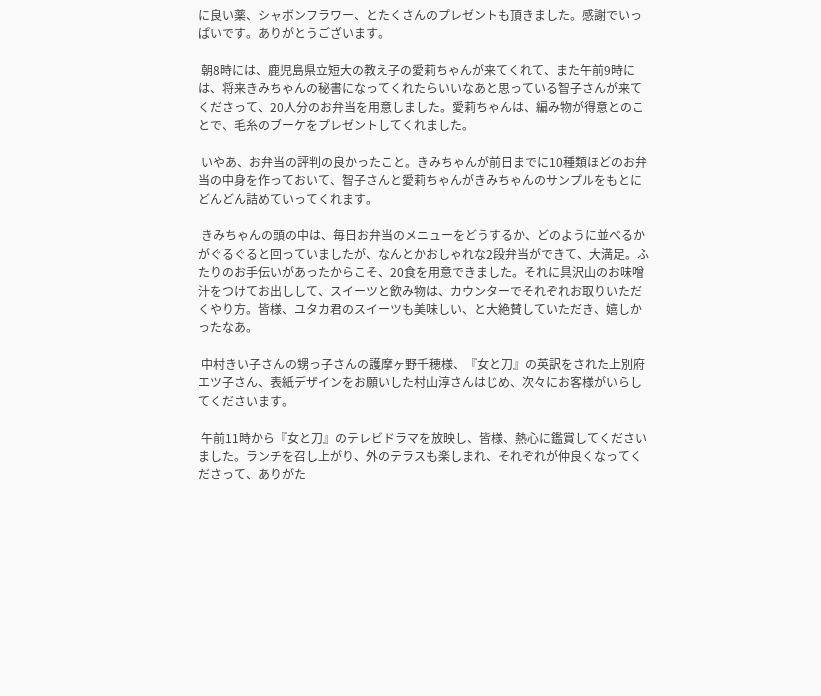に良い薬、シャボンフラワー、とたくさんのプレゼントも頂きました。感謝でいっぱいです。ありがとうございます。

 朝8時には、鹿児島県立短大の教え子の愛莉ちゃんが来てくれて、また午前9時には、将来きみちゃんの秘書になってくれたらいいなあと思っている智子さんが来てくださって、20人分のお弁当を用意しました。愛莉ちゃんは、編み物が得意とのことで、毛糸のブーケをプレゼントしてくれました。

 いやあ、お弁当の評判の良かったこと。きみちゃんが前日までに10種類ほどのお弁当の中身を作っておいて、智子さんと愛莉ちゃんがきみちゃんのサンプルをもとにどんどん詰めていってくれます。

 きみちゃんの頭の中は、毎日お弁当のメニューをどうするか、どのように並べるかがぐるぐると回っていましたが、なんとかおしゃれな2段弁当ができて、大満足。ふたりのお手伝いがあったからこそ、20食を用意できました。それに具沢山のお味噌汁をつけてお出しして、スイーツと飲み物は、カウンターでそれぞれお取りいただくやり方。皆様、ユタカ君のスイーツも美味しい、と大絶賛していただき、嬉しかったなあ。

 中村きい子さんの甥っ子さんの護摩ヶ野千穂様、『女と刀』の英訳をされた上別府エツ子さん、表紙デザインをお願いした村山淳さんはじめ、次々にお客様がいらしてくださいます。

 午前11時から『女と刀』のテレビドラマを放映し、皆様、熱心に鑑賞してくださいました。ランチを召し上がり、外のテラスも楽しまれ、それぞれが仲良くなってくださって、ありがた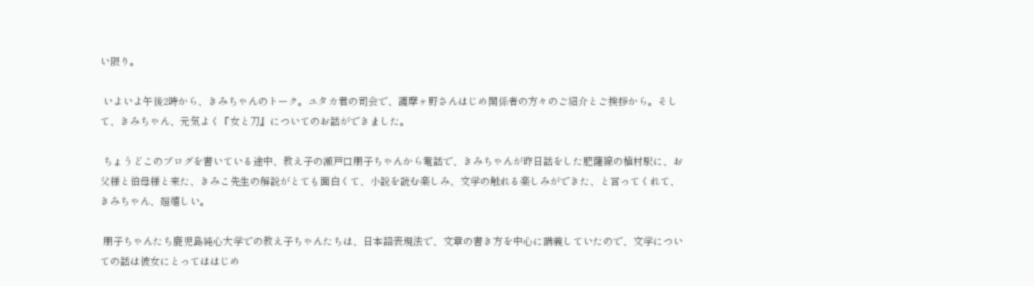い限り。

 いよいよ午後2時から、きみちゃんのトーク。ユタカ君の司会で、護摩ヶ野さんはじめ関係者の方々のご紹介とご挨拶から。そして、きみちゃん、元気よく『女と刀』についてのお話ができました。

 ちょうどこのブログを書いている途中、教え子の瀬戸口朋子ちゃんから電話で、きみちゃんが昨日話をした肥薩線の植村駅に、お父様と伯母様と来た、きみこ先生の解説がとても面白くて、小説を読む楽しみ、文学の触れる楽しみができた、と言ってくれて、きみちゃん、超嬉しい。

 朋子ちゃんたち鹿児島純心大学での教え子ちゃんたちは、日本語表現法で、文章の書き方を中心に講義していたので、文学についての話は彼女にとってははじめ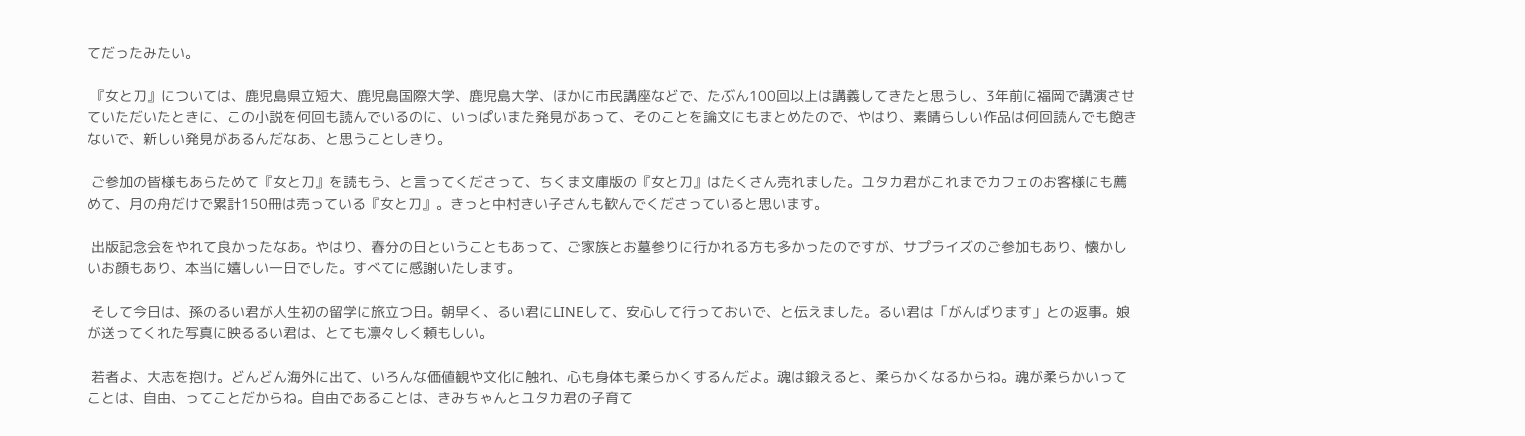てだったみたい。

 『女と刀』については、鹿児島県立短大、鹿児島国際大学、鹿児島大学、ほかに市民講座などで、たぶん100回以上は講義してきたと思うし、3年前に福岡で講演させていただいたときに、この小説を何回も読んでいるのに、いっぱいまた発見があって、そのことを論文にもまとめたので、やはり、素晴らしい作品は何回読んでも飽きないで、新しい発見があるんだなあ、と思うことしきり。

 ご参加の皆様もあらためて『女と刀』を読もう、と言ってくださって、ちくま文庫版の『女と刀』はたくさん売れました。ユタカ君がこれまでカフェのお客様にも薦めて、月の舟だけで累計150冊は売っている『女と刀』。きっと中村きい子さんも歓んでくださっていると思います。

 出版記念会をやれて良かったなあ。やはり、春分の日ということもあって、ご家族とお墓参りに行かれる方も多かったのですが、サプライズのご参加もあり、懐かしいお顔もあり、本当に嬉しい一日でした。すべてに感謝いたします。

 そして今日は、孫のるい君が人生初の留学に旅立つ日。朝早く、るい君にLINEして、安心して行っておいで、と伝えました。るい君は「がんばります」との返事。娘が送ってくれた写真に映るるい君は、とても凛々しく頼もしい。

 若者よ、大志を抱け。どんどん海外に出て、いろんな価値観や文化に触れ、心も身体も柔らかくするんだよ。魂は鍛えると、柔らかくなるからね。魂が柔らかいってことは、自由、ってことだからね。自由であることは、きみちゃんとユタカ君の子育て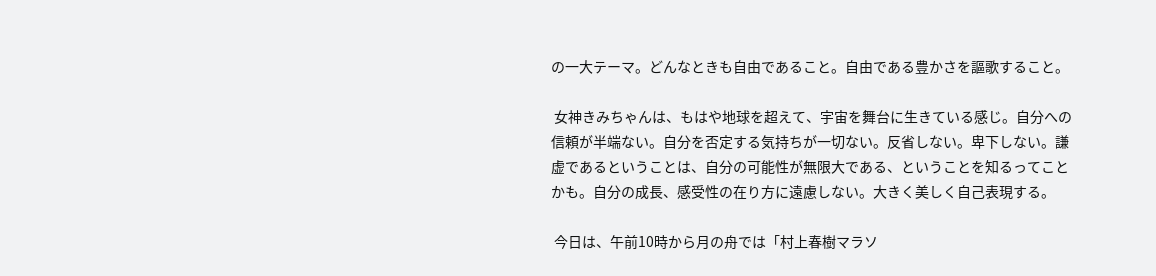の一大テーマ。どんなときも自由であること。自由である豊かさを謳歌すること。

 女神きみちゃんは、もはや地球を超えて、宇宙を舞台に生きている感じ。自分への信頼が半端ない。自分を否定する気持ちが一切ない。反省しない。卑下しない。謙虚であるということは、自分の可能性が無限大である、ということを知るってことかも。自分の成長、感受性の在り方に遠慮しない。大きく美しく自己表現する。

 今日は、午前10時から月の舟では「村上春樹マラソ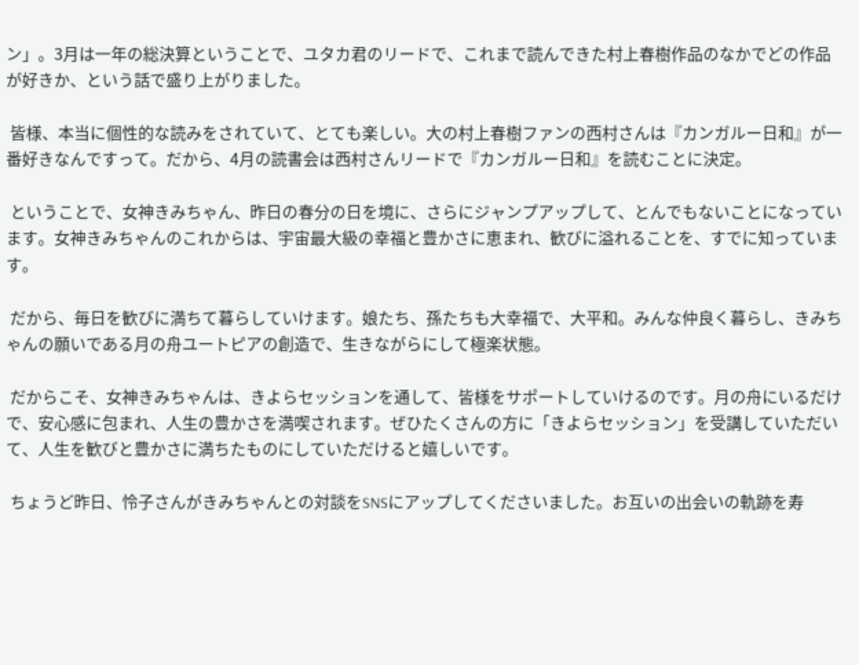ン」。3月は一年の総決算ということで、ユタカ君のリードで、これまで読んできた村上春樹作品のなかでどの作品が好きか、という話で盛り上がりました。

 皆様、本当に個性的な読みをされていて、とても楽しい。大の村上春樹ファンの西村さんは『カンガルー日和』が一番好きなんですって。だから、4月の読書会は西村さんリードで『カンガルー日和』を読むことに決定。

 ということで、女神きみちゃん、昨日の春分の日を境に、さらにジャンプアップして、とんでもないことになっています。女神きみちゃんのこれからは、宇宙最大級の幸福と豊かさに恵まれ、歓びに溢れることを、すでに知っています。

 だから、毎日を歓びに満ちて暮らしていけます。娘たち、孫たちも大幸福で、大平和。みんな仲良く暮らし、きみちゃんの願いである月の舟ユートピアの創造で、生きながらにして極楽状態。

 だからこそ、女神きみちゃんは、きよらセッションを通して、皆様をサポートしていけるのです。月の舟にいるだけで、安心感に包まれ、人生の豊かさを満喫されます。ぜひたくさんの方に「きよらセッション」を受講していただいて、人生を歓びと豊かさに満ちたものにしていただけると嬉しいです。

 ちょうど昨日、怜子さんがきみちゃんとの対談をSNSにアップしてくださいました。お互いの出会いの軌跡を寿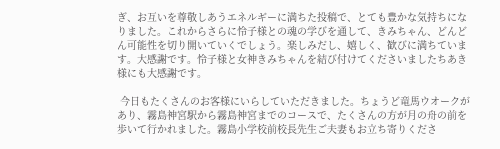ぎ、お互いを尊敬しあうエネルギーに満ちた投稿で、とても豊かな気持ちになりました。これからさらに怜子様との魂の学びを通して、きみちゃん、どんどん可能性を切り開いていくでしょう。楽しみだし、嬉しく、歓びに満ちています。大感謝です。怜子様と女神きみちゃんを結び付けてくださいましたちあき様にも大感謝です。

 今日もたくさんのお客様にいらしていただきました。ちょうど竜馬ウオークがあり、霧島神宮駅から霧島神宮までのコースで、たくさんの方が月の舟の前を歩いて行かれました。霧島小学校前校長先生ご夫妻もお立ち寄りくださ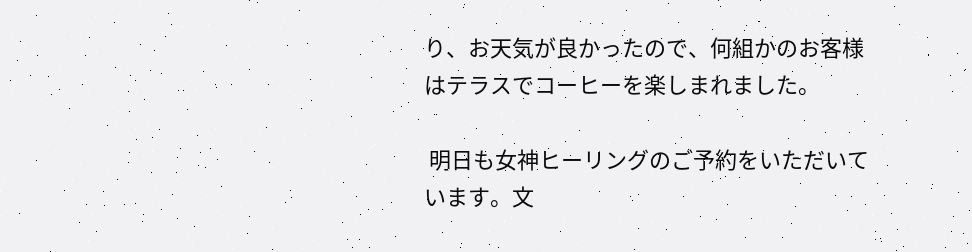り、お天気が良かったので、何組かのお客様はテラスでコーヒーを楽しまれました。

 明日も女神ヒーリングのご予約をいただいています。文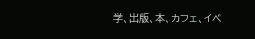学、出版、本、カフェ、イベ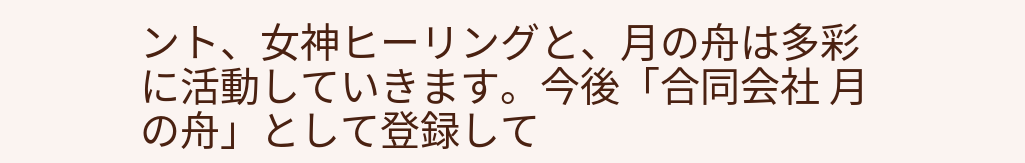ント、女神ヒーリングと、月の舟は多彩に活動していきます。今後「合同会社 月の舟」として登録して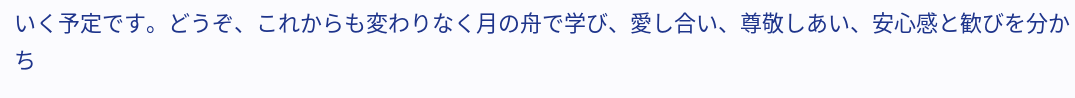いく予定です。どうぞ、これからも変わりなく月の舟で学び、愛し合い、尊敬しあい、安心感と歓びを分かち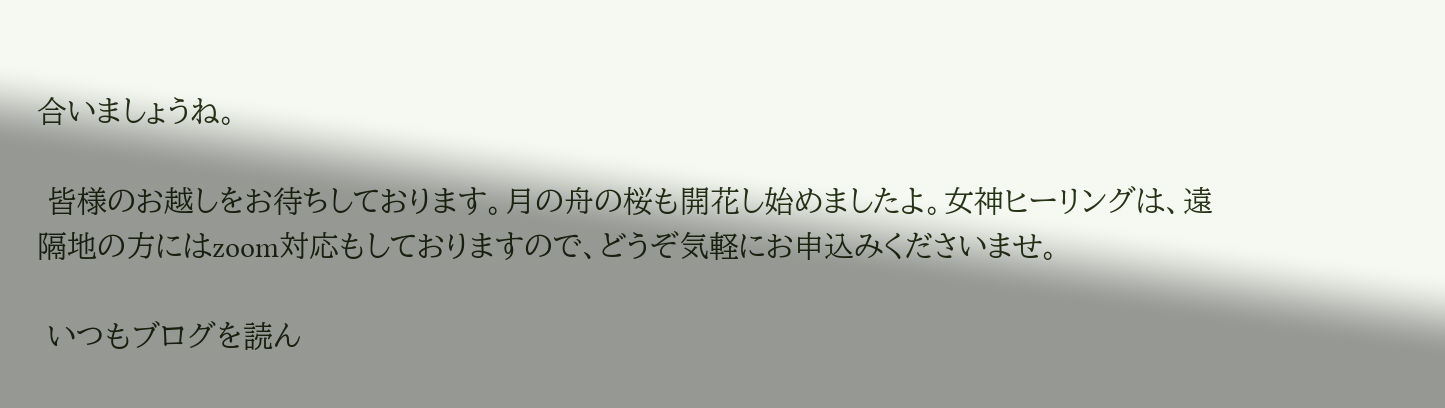合いましょうね。

 皆様のお越しをお待ちしております。月の舟の桜も開花し始めましたよ。女神ヒーリングは、遠隔地の方にはzoom対応もしておりますので、どうぞ気軽にお申込みくださいませ。

 いつもブログを読ん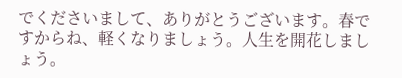でくださいまして、ありがとうございます。春ですからね、軽くなりましょう。人生を開花しましょう。